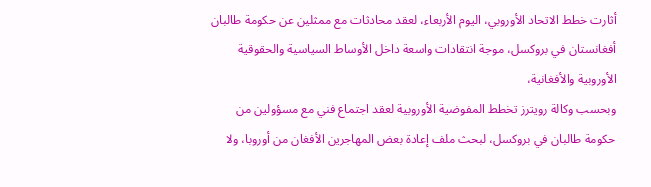أثارت خطط الاتحاد الأوروبي، اليوم الأربعاء، لعقد محادثات مع ممثلين عن حكومة طالبان أفغانستان في بروكسل، موجة انتقادات واسعة داخل الأوساط السياسية والحقوقية الأوروبية والأفغانية،
وبحسب وكالة رويترز تخطط المفوضية الأوروبية لعقد اجتماع فني مع مسؤولين من حكومة طالبان في بروكسل، لبحث ملف إعادة بعض المهاجرين الأفغان من أوروبا، ولا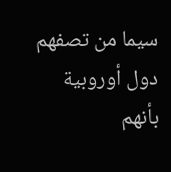سيما من تصفهم دول أوروبية بأنهم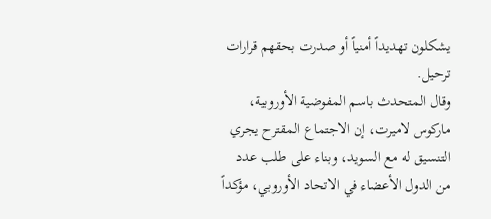يشكلون تهديداً أمنياً أو صدرت بحقهم قرارات ترحيل.
وقال المتحدث باسم المفوضية الأوروبية، ماركوس لاميرت، إن الاجتماع المقترح يجري التنسيق له مع السويد، وبناء على طلب عدد من الدول الأعضاء في الاتحاد الأوروبي، مؤكداً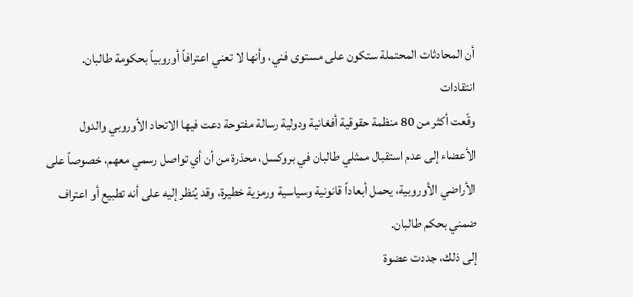أن المحادثات المحتملة ستكون على مستوى فني، وأنها لا تعني اعترافاً أوروبياً بحكومة طالبان.
انتقادات
وقّعت أكثر من 80 منظمة حقوقية أفغانية ودولية رسالة مفتوحة دعت فيها الاتحاد الأوروبي والدول الأعضاء إلى عدم استقبال ممثلي طالبان في بروكسل، محذرة من أن أي تواصل رسمي معهم، خصوصاً على الأراضي الأوروبية، يحمل أبعاداً قانونية وسياسية ورمزية خطيرة، وقد يُنظر إليه على أنه تطبيع أو اعتراف ضمني بحكم طالبان.
إلى ذلك، جددت عضوة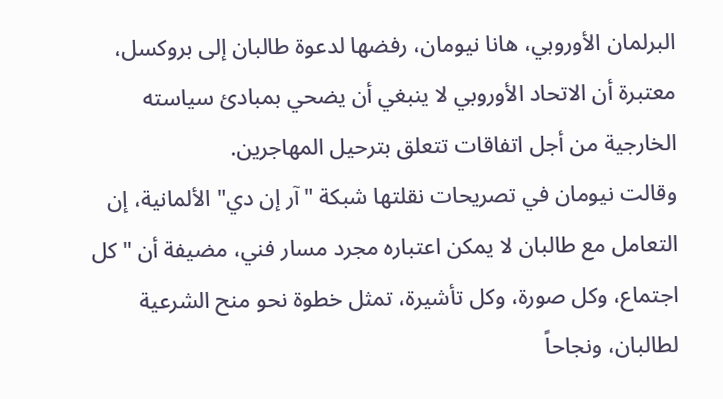البرلمان الأوروبي، هانا نيومان، رفضها لدعوة طالبان إلى بروكسل، معتبرة أن الاتحاد الأوروبي لا ينبغي أن يضحي بمبادئ سياسته الخارجية من أجل اتفاقات تتعلق بترحيل المهاجرين.
وقالت نيومان في تصريحات نقلتها شبكة "آر إن دي" الألمانية، إن التعامل مع طالبان لا يمكن اعتباره مجرد مسار فني، مضيفة أن "كل اجتماع، وكل صورة، وكل تأشيرة، تمثل خطوة نحو منح الشرعية لطالبان، ونجاحاً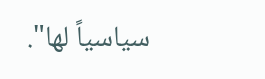سياسياً لها".